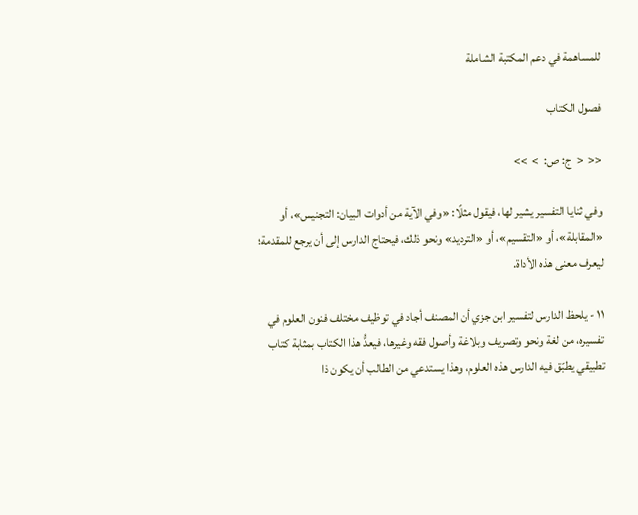للمساهمة في دعم المكتبة الشاملة

فصول الكتاب

<<  <  ج: ص:  >  >>

وفي ثنايا التفسير يشير لها، فيقول مثلًا: «وفي الآية من أدوات البيان: التجنيس»، أو «المقابلة»، أو «التقسيم»، أو «الترديد» ونحو ذلك، فيحتاج الدارس إلى أن يرجع للمقدمة؛ ليعرف معنى هذه الأداة.

١١ - يلحظ الدارس لتفسير ابن جزي أن المصنف أجاد في توظيف مختلف فنون العلوم في تفسيره، من لغة ونحو وتصريف وبلاغة وأصول فقه وغيرها، فيعدُّ هذا الكتاب بمثابة كتاب تطبيقي يطبّق فيه الدارس هذه العلوم، وهذا يستدعي من الطالب أن يكون ذا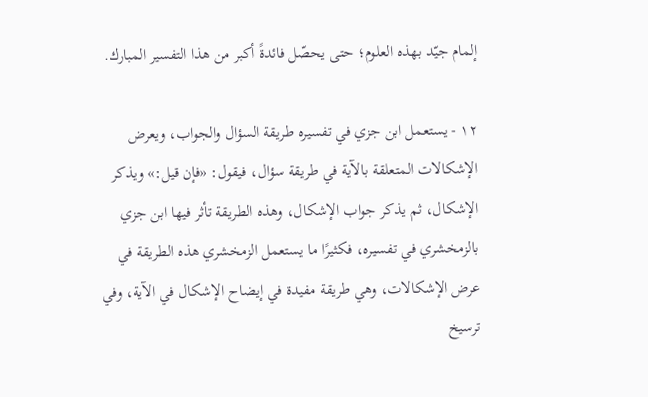إلمام جيّد بهذه العلوم؛ حتى يحصّل فائدةً أكبر من هذا التفسير المبارك.

١٢ - يستعمل ابن جزي في تفسيره طريقة السؤال والجواب، ويعرض الإشكالات المتعلقة بالآية في طريقة سؤال، فيقول: «فإن قيل:» ويذكر الإشكال، ثم يذكر جواب الإشكال، وهذه الطريقة تأثر فيها ابن جزي بالزمخشري في تفسيره، فكثيرًا ما يستعمل الزمخشري هذه الطريقة في عرض الإشكالات، وهي طريقة مفيدة في إيضاح الإشكال في الآية، وفي ترسيخ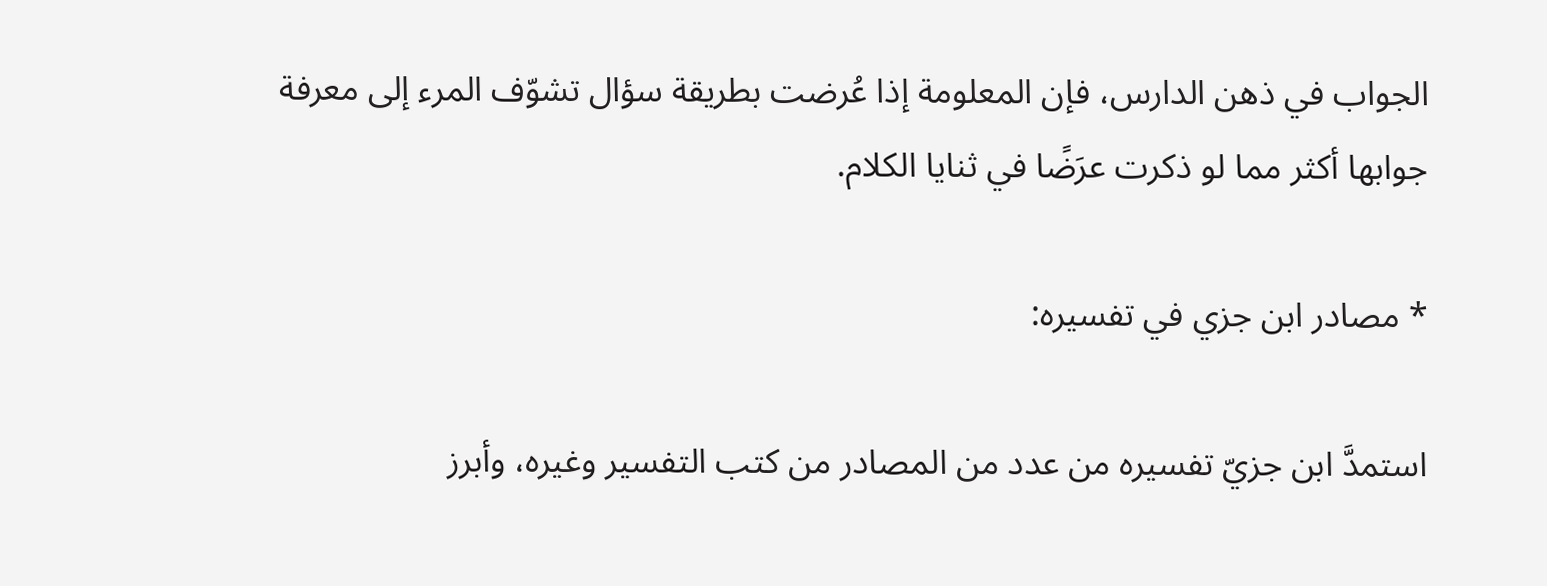الجواب في ذهن الدارس، فإن المعلومة إذا عُرضت بطريقة سؤال تشوّف المرء إلى معرفة جوابها أكثر مما لو ذكرت عرَضًا في ثنايا الكلام.

* مصادر ابن جزي في تفسيره:

استمدَّ ابن جزيّ تفسيره من عدد من المصادر من كتب التفسير وغيره، وأبرز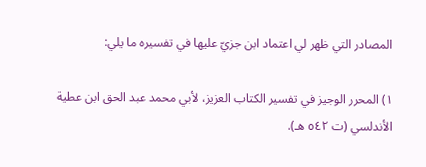المصادر التي ظهر لي اعتماد ابن جزيّ عليها في تفسيره ما يلي:

١) المحرر الوجيز في تفسير الكتاب العزيز، لأبي محمد عبد الحق ابن عطية الأندلسي (ت ٥٤٢ هـ).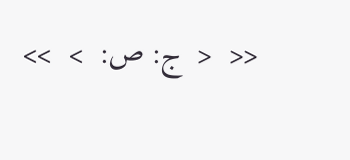<<  <  ج: ص:  >  >>